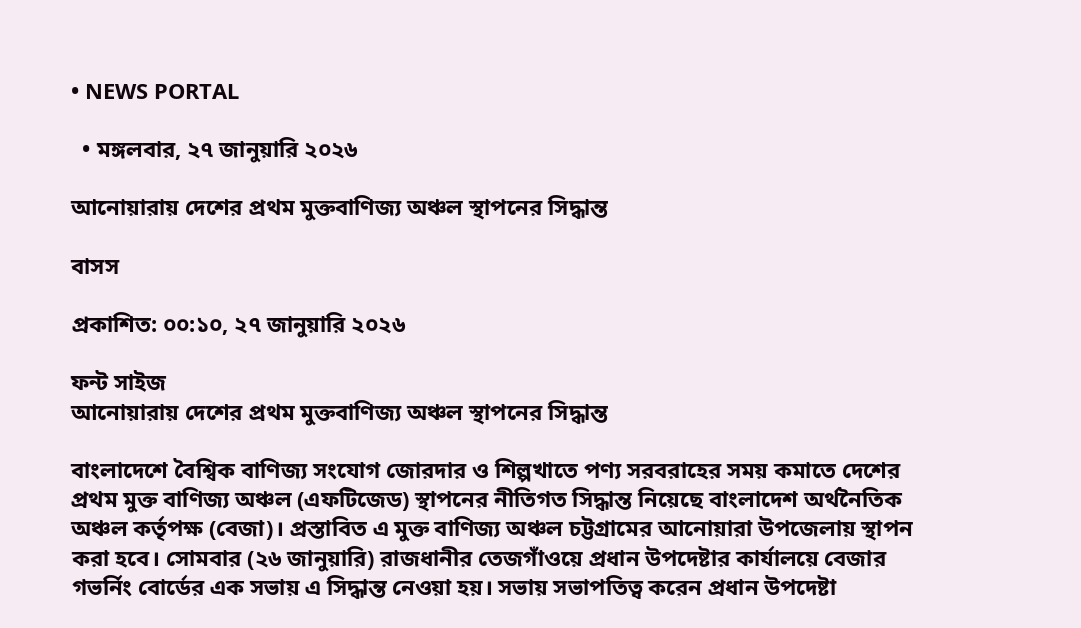• NEWS PORTAL

  • মঙ্গলবার, ২৭ জানুয়ারি ২০২৬

আনোয়ারায় দেশের প্রথম মুক্তবাণিজ্য অঞ্চল স্থাপনের সিদ্ধান্ত

বাসস

প্রকাশিত: ০০:১০, ২৭ জানুয়ারি ২০২৬

ফন্ট সাইজ
আনোয়ারায় দেশের প্রথম মুক্তবাণিজ্য অঞ্চল স্থাপনের সিদ্ধান্ত

বাংলাদেশে বৈশ্বিক বাণিজ্য সংযোগ জোরদার ও শিল্পখাতে পণ্য সরবরাহের সময় কমাতে দেশের প্রথম মুক্ত বাণিজ্য অঞ্চল (এফটিজেড) স্থাপনের নীতিগত সিদ্ধান্ত নিয়েছে বাংলাদেশ অর্থনৈতিক অঞ্চল কর্তৃপক্ষ (বেজা)। প্রস্তাবিত এ মুক্ত বাণিজ্য অঞ্চল চট্টগ্রামের আনোয়ারা উপজেলায় স্থাপন করা হবে। সোমবার (২৬ জানুয়ারি) রাজধানীর তেজগাঁওয়ে প্রধান উপদেষ্টার কার্যালয়ে বেজার গভর্নিং বোর্ডের এক সভায় এ সিদ্ধান্ত নেওয়া হয়। সভায় সভাপতিত্ব করেন প্রধান উপদেষ্টা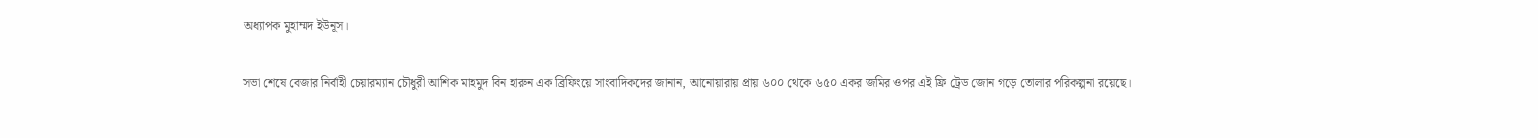অধ্যাপক মুহাম্মদ ইউনূস।

সভা শেষে বেজার নির্বাহী চেয়ারম্যান চৌধুরী আশিক মাহমুদ বিন হারুন এক ব্রিফিংয়ে সাংবাদিকদের জানান, আনোয়ারায় প্রায় ৬০০ থেকে ৬৫০ একর জমির ওপর এই ফ্রি ট্রেড জোন গড়ে তোলার পরিকল্পনা রয়েছে।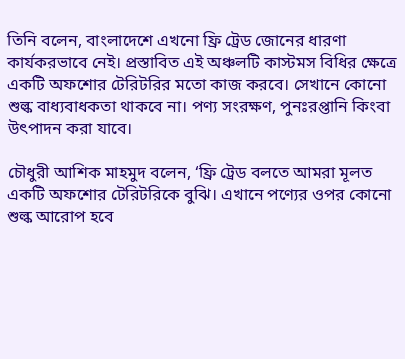তিনি বলেন, বাংলাদেশে এখনো ফ্রি ট্রেড জোনের ধারণা কার্যকরভাবে নেই। প্রস্তাবিত এই অঞ্চলটি কাস্টমস বিধির ক্ষেত্রে একটি অফশোর টেরিটরির মতো কাজ করবে। সেখানে কোনো শুল্ক বাধ্যবাধকতা থাকবে না। পণ্য সংরক্ষণ, পুনঃরপ্তানি কিংবা উৎপাদন করা যাবে।

চৌধুরী আশিক মাহমুদ বলেন, ‘ফ্রি ট্রেড বলতে আমরা মূলত একটি অফশোর টেরিটরিকে বুঝি। এখানে পণ্যের ওপর কোনো শুল্ক আরোপ হবে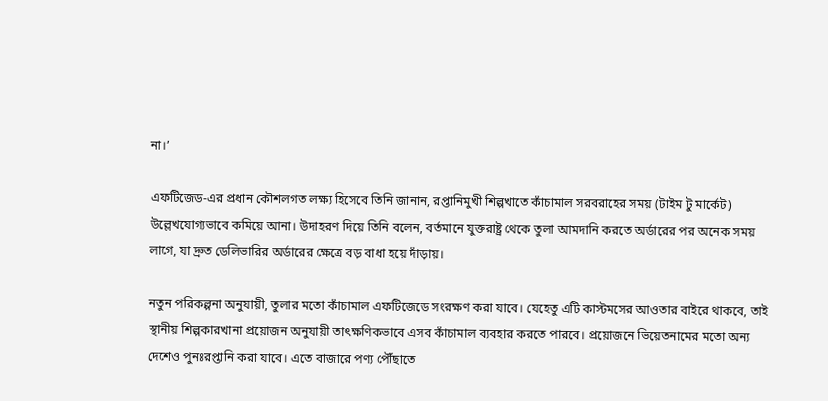না।’

এফটিজেড-এর প্রধান কৌশলগত লক্ষ্য হিসেবে তিনি জানান, রপ্তানিমুখী শিল্পখাতে কাঁচামাল সরবরাহের সময় (টাইম টু মার্কেট) উল্লেখযোগ্যভাবে কমিয়ে আনা। উদাহরণ দিয়ে তিনি বলেন, বর্তমানে যুক্তরাষ্ট্র থেকে তুলা আমদানি করতে অর্ডারের পর অনেক সময় লাগে, যা দ্রুত ডেলিভারির অর্ডারের ক্ষেত্রে বড় বাধা হয়ে দাঁড়ায়।

নতুন পরিকল্পনা অনুযায়ী, তুলার মতো কাঁচামাল এফটিজেডে সংরক্ষণ করা যাবে। যেহেতু এটি কাস্টমসের আওতার বাইরে থাকবে, তাই স্থানীয় শিল্পকারখানা প্রয়োজন অনুযায়ী তাৎক্ষণিকভাবে এসব কাঁচামাল ব্যবহার করতে পারবে। প্রয়োজনে ভিয়েতনামের মতো অন্য দেশেও পুনঃরপ্তানি করা যাবে। এতে বাজারে পণ্য পৌঁছাতে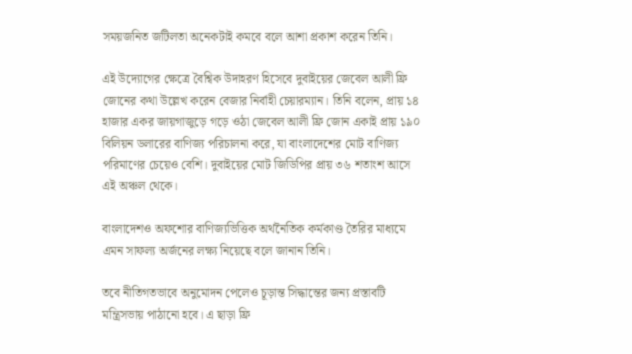সময়জনিত জটিলতা অনেকটাই কমবে বলে আশা প্রকাশ করেন তিনি।

এই উদ্যোগের ক্ষেত্রে বৈশ্বিক উদাহরণ হিসেবে দুবাইয়ের জেবেল আলী ফ্রি জোনের কথা উল্লেখ করেন বেজার নির্বাহী চেয়ারম্যান। তিনি বলেন, প্রায় ১৪ হাজার একর জায়গাজুড়ে গড়ে ওঠা জেবেল আলী ফ্রি জোন একাই প্রায় ১৯০ বিলিয়ন ডলারের বাণিজ্য পরিচালনা করে, যা বাংলাদেশের মোট বাণিজ্য পরিমাণের চেয়েও বেশি। দুবাইয়ের মোট জিডিপির প্রায় ৩৬ শতাংশ আসে এই অঞ্চল থেকে।

বাংলাদেশও অফশোর বাণিজ্যভিত্তিক অর্থনৈতিক কর্মকাণ্ড তৈরির মাধ্যমে এমন সাফল্য অর্জনের লক্ষ্য নিয়েছে বলে জানান তিনি।

তবে নীতিগতভাবে অনুমোদন পেলেও চূড়ান্ত সিদ্ধান্তের জন্য প্রস্তাবটি মন্ত্রিসভায় পাঠানো হবে। এ ছাড়া ফ্রি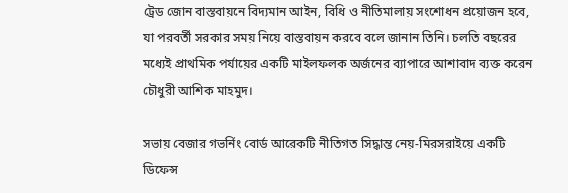ট্রেড জোন বাস্তবায়নে বিদ্যমান আইন, বিধি ও নীতিমালায় সংশোধন প্রয়োজন হবে, যা পরবর্তী সরকার সময় নিয়ে বাস্তবায়ন করবে বলে জানান তিনি। চলতি বছরের মধ্যেই প্রাথমিক পর্যায়ের একটি মাইলফলক অর্জনের ব্যাপারে আশাবাদ ব্যক্ত করেন চৌধুরী আশিক মাহমুদ।

সভায় বেজার গভর্নিং বোর্ড আরেকটি নীতিগত সিদ্ধান্ত নেয়-মিরসরাইয়ে একটি ডিফেন্স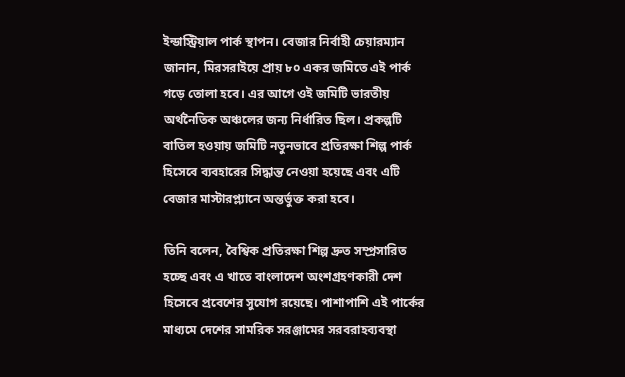ইন্ডাস্ট্রিয়াল পার্ক স্থাপন। বেজার নির্বাহী চেয়ারম্যান জানান, মিরসরাইয়ে প্রায় ৮০ একর জমিতে এই পার্ক গড়ে তোলা হবে। এর আগে ওই জমিটি ভারতীয় অর্থনৈতিক অঞ্চলের জন্য নির্ধারিত ছিল। প্রকল্পটি বাতিল হওয়ায় জমিটি নতুনভাবে প্রতিরক্ষা শিল্প পার্ক হিসেবে ব্যবহারের সিদ্ধান্ত নেওয়া হয়েছে এবং এটি বেজার মাস্টারপ্ল্যানে অন্তর্ভুক্ত করা হবে।

তিনি বলেন, বৈশ্বিক প্রতিরক্ষা শিল্প দ্রুত সম্প্রসারিত হচ্ছে এবং এ খাতে বাংলাদেশ অংশগ্রহণকারী দেশ হিসেবে প্রবেশের সুযোগ রয়েছে। পাশাপাশি এই পার্কের মাধ্যমে দেশের সামরিক সরঞ্জামের সরবরাহব্যবস্থা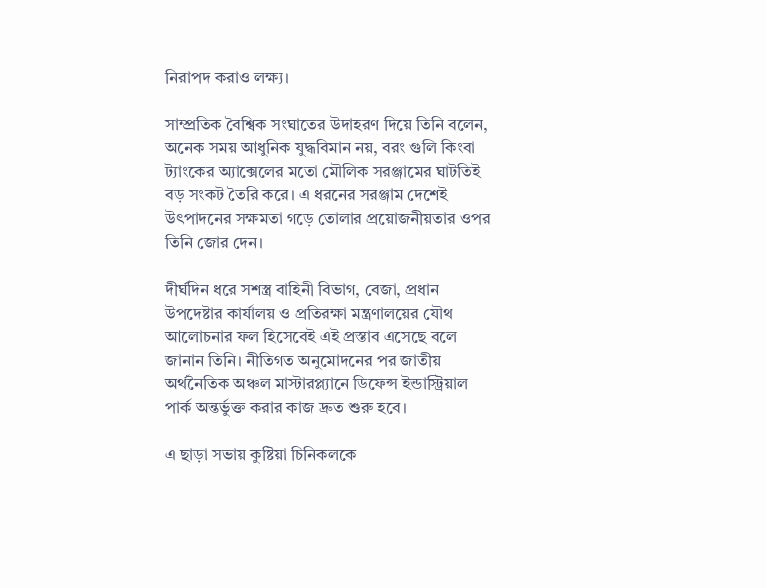নিরাপদ করাও লক্ষ্য।

সাম্প্রতিক বৈশ্বিক সংঘাতের উদাহরণ দিয়ে তিনি বলেন, অনেক সময় আধুনিক যুদ্ধবিমান নয়, বরং গুলি কিংবা ট্যাংকের অ্যাক্সেলের মতো মৌলিক সরঞ্জামের ঘাটতিই বড় সংকট তৈরি করে। এ ধরনের সরঞ্জাম দেশেই উৎপাদনের সক্ষমতা গড়ে তোলার প্রয়োজনীয়তার ওপর তিনি জোর দেন।

দীর্ঘদিন ধরে সশস্ত্র বাহিনী বিভাগ, বেজা, প্রধান উপদেষ্টার কার্যালয় ও প্রতিরক্ষা মন্ত্রণালয়ের যৌথ আলোচনার ফল হিসেবেই এই প্রস্তাব এসেছে বলে জানান তিনি। নীতিগত অনুমোদনের পর জাতীয় অর্থনৈতিক অঞ্চল মাস্টারপ্ল্যানে ডিফেন্স ইন্ডাস্ট্রিয়াল পার্ক অন্তর্ভুক্ত করার কাজ দ্রুত শুরু হবে।

এ ছাড়া সভায় কুষ্টিয়া চিনিকলকে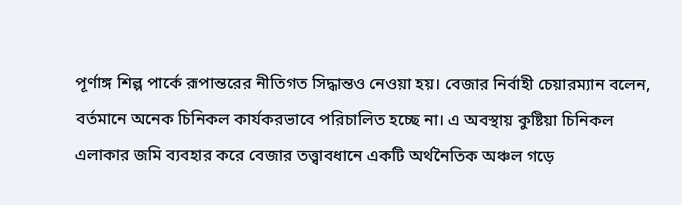পূর্ণাঙ্গ শিল্প পার্কে রূপান্তরের নীতিগত সিদ্ধান্তও নেওয়া হয়। বেজার নির্বাহী চেয়ারম্যান বলেন, বর্তমানে অনেক চিনিকল কার্যকরভাবে পরিচালিত হচ্ছে না। এ অবস্থায় কুষ্টিয়া চিনিকল এলাকার জমি ব্যবহার করে বেজার তত্ত্বাবধানে একটি অর্থনৈতিক অঞ্চল গড়ে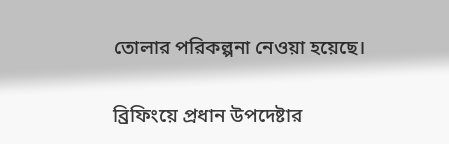তোলার পরিকল্পনা নেওয়া হয়েছে।

ব্রিফিংয়ে প্রধান উপদেষ্টার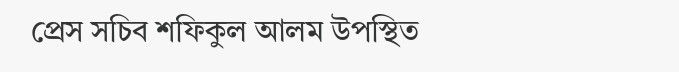প্রেস সচিব শফিকুল আলম উপস্থিত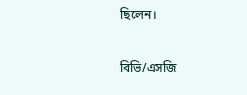ছিলেন।

বিভি/এসজি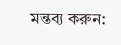মন্তব্য করুন: